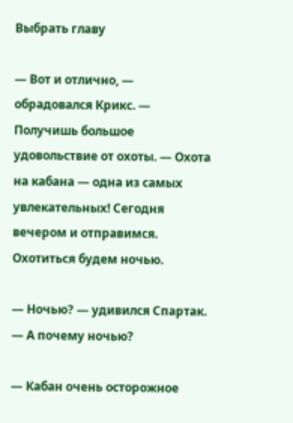Выбрать главу

— Вот и отлично, — обрадовался Крикс. — Получишь большое удовольствие от охоты. — Охота на кабана — одна из самых увлекательных! Сегодня вечером и отправимся. Охотиться будем ночью.

— Ночью? — удивился Спартак. — А почему ночью?

— Кабан очень осторожное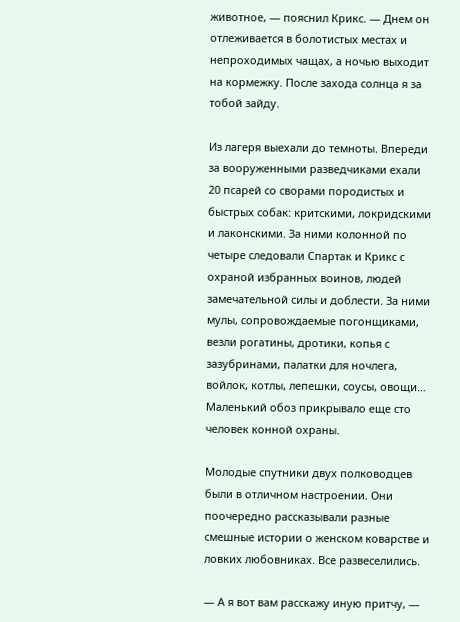животное, — пояснил Крикс. — Днем он отлеживается в болотистых местах и непроходимых чащах, а ночью выходит на кормежку. После захода солнца я за тобой зайду.

Из лагеря выехали до темноты. Впереди за вооруженными разведчиками ехали 20 псарей со сворами породистых и быстрых собак: критскими, локридскими и лаконскими. За ними колонной по четыре следовали Спартак и Крикс с охраной избранных воинов, людей замечательной силы и доблести. За ними мулы, сопровождаемые погонщиками, везли рогатины, дротики, копья с зазубринами, палатки для ночлега, войлок, котлы, лепешки, соусы, овощи… Маленький обоз прикрывало еще сто человек конной охраны.

Молодые спутники двух полководцев были в отличном настроении. Они поочередно рассказывали разные смешные истории о женском коварстве и ловких любовниках. Все развеселились.

— А я вот вам расскажу иную притчу, —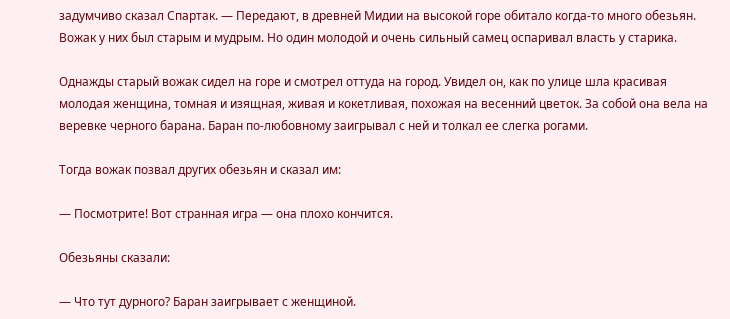задумчиво сказал Спартак. — Передают, в древней Мидии на высокой горе обитало когда-то много обезьян. Вожак у них был старым и мудрым. Но один молодой и очень сильный самец оспаривал власть у старика.

Однажды старый вожак сидел на горе и смотрел оттуда на город. Увидел он, как по улице шла красивая молодая женщина, томная и изящная, живая и кокетливая, похожая на весенний цветок. За собой она вела на веревке черного барана. Баран по-любовному заигрывал с ней и толкал ее слегка рогами.

Тогда вожак позвал других обезьян и сказал им:

— Посмотрите! Вот странная игра — она плохо кончится.

Обезьяны сказали:

— Что тут дурного? Баран заигрывает с женщиной.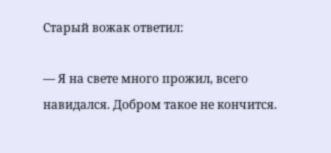Старый вожак ответил:

— Я на свете много прожил, всего навидался. Добром такое не кончится.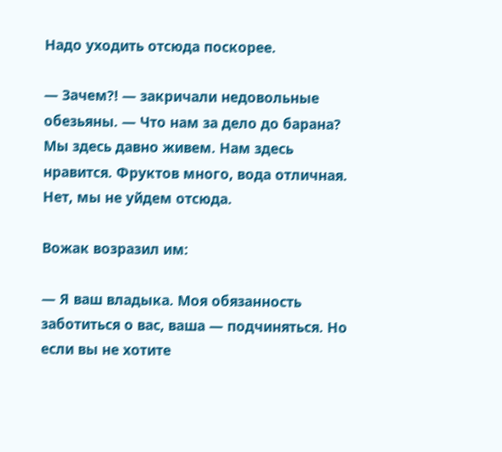Надо уходить отсюда поскорее.

— Зачем?! — закричали недовольные обезьяны. — Что нам за дело до барана? Мы здесь давно живем. Нам здесь нравится. Фруктов много, вода отличная. Нет, мы не уйдем отсюда.

Вожак возразил им:

— Я ваш владыка. Моя обязанность заботиться о вас, ваша — подчиняться. Но если вы не хотите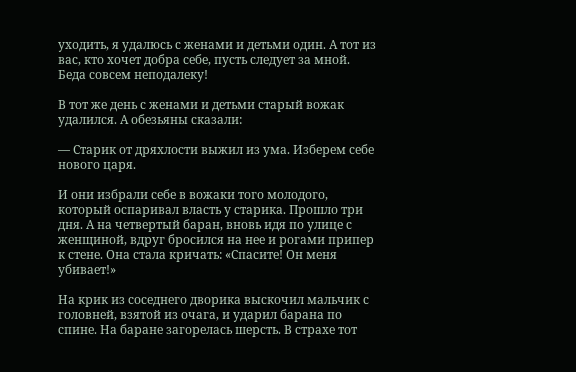уходить, я удалюсь с женами и детьми один. А тот из вас, кто хочет добра себе, пусть следует за мной. Беда совсем неподалеку!

В тот же день с женами и детьми старый вожак удалился. А обезьяны сказали:

— Старик от дряхлости выжил из ума. Изберем себе нового царя.

И они избрали себе в вожаки того молодого, который оспаривал власть у старика. Прошло три дня. А на четвертый баран, вновь идя по улице с женщиной, вдруг бросился на нее и рогами припер к стене. Она стала кричать: «Спасите! Он меня убивает!»

На крик из соседнего дворика выскочил мальчик с головней, взятой из очага, и ударил барана по спине. На баране загорелась шерсть. В страхе тот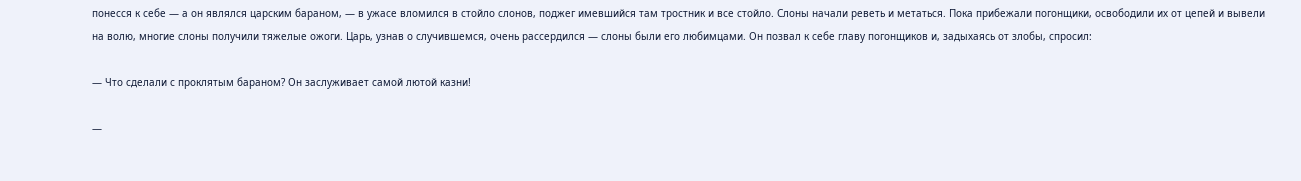понесся к себе — а он являлся царским бараном, — в ужасе вломился в стойло слонов, поджег имевшийся там тростник и все стойло. Слоны начали реветь и метаться. Пока прибежали погонщики, освободили их от цепей и вывели на волю, многие слоны получили тяжелые ожоги. Царь, узнав о случившемся, очень рассердился — слоны были его любимцами. Он позвал к себе главу погонщиков и, задыхаясь от злобы, спросил:

— Что сделали с проклятым бараном? Он заслуживает самой лютой казни!

—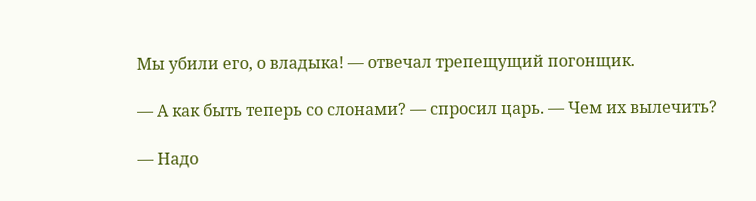Мы убили его, о владыка! — отвечал трепещущий погонщик.

— А как быть теперь со слонами? — спросил царь. — Чем их вылечить?

— Надо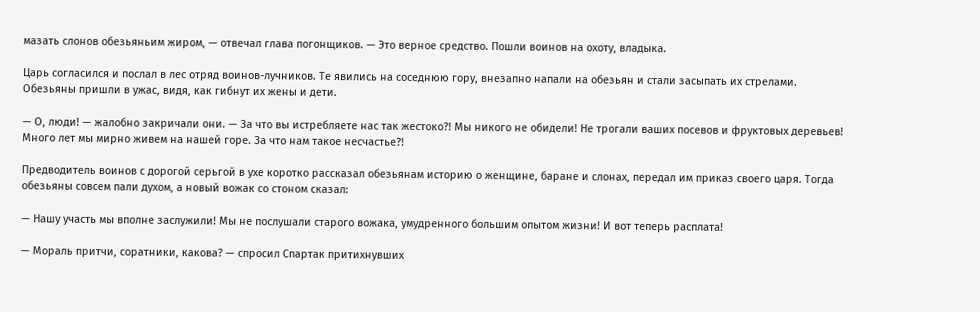мазать слонов обезьяньим жиром, — отвечал глава погонщиков. — Это верное средство. Пошли воинов на охоту, владыка.

Царь согласился и послал в лес отряд воинов-лучников. Те явились на соседнюю гору, внезапно напали на обезьян и стали засыпать их стрелами. Обезьяны пришли в ужас, видя, как гибнут их жены и дети.

— О, люди! — жалобно закричали они. — За что вы истребляете нас так жестоко?! Мы никого не обидели! Не трогали ваших посевов и фруктовых деревьев! Много лет мы мирно живем на нашей горе. За что нам такое несчастье?!

Предводитель воинов с дорогой серьгой в ухе коротко рассказал обезьянам историю о женщине, баране и слонах, передал им приказ своего царя. Тогда обезьяны совсем пали духом, а новый вожак со стоном сказал:

— Нашу участь мы вполне заслужили! Мы не послушали старого вожака, умудренного большим опытом жизни! И вот теперь расплата!

— Мораль притчи, соратники, какова? — спросил Спартак притихнувших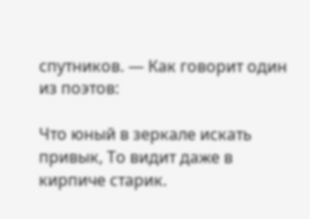спутников. — Как говорит один из поэтов:

Что юный в зеркале искать привык, То видит даже в кирпиче старик.